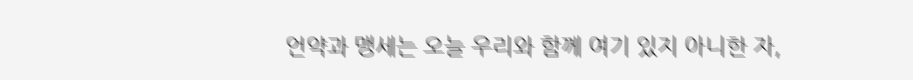언약과 맹세는 오늘 우리와 함께 여기 있지 아니한 자,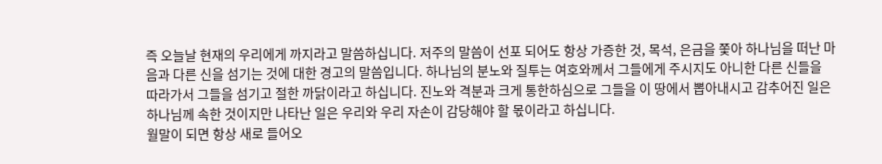즉 오늘날 현재의 우리에게 까지라고 말씀하십니다. 저주의 말씀이 선포 되어도 항상 가증한 것, 목석, 은금을 쫓아 하나님을 떠난 마음과 다른 신을 섬기는 것에 대한 경고의 말씀입니다. 하나님의 분노와 질투는 여호와께서 그들에게 주시지도 아니한 다른 신들을 따라가서 그들을 섬기고 절한 까닭이라고 하십니다. 진노와 격분과 크게 통한하심으로 그들을 이 땅에서 뽑아내시고 감추어진 일은 하나님께 속한 것이지만 나타난 일은 우리와 우리 자손이 감당해야 할 몫이라고 하십니다.
월말이 되면 항상 새로 들어오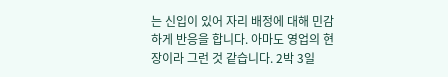는 신입이 있어 자리 배정에 대해 민감하게 반응을 합니다. 아마도 영업의 현장이라 그런 것 같습니다. 2박 3일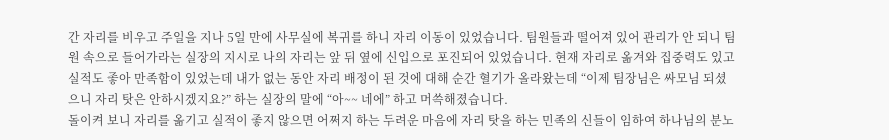간 자리를 비우고 주일을 지나 5일 만에 사무실에 복귀를 하니 자리 이동이 있었습니다. 팀원들과 떨어져 있어 관리가 안 되니 팀원 속으로 들어가라는 실장의 지시로 나의 자리는 앞 뒤 옆에 신입으로 포진되어 있었습니다. 현재 자리로 옮겨와 집중력도 있고 실적도 좋아 만족함이 있었는데 내가 없는 동안 자리 배정이 된 것에 대해 순간 혈기가 올라왔는데 “이제 팀장님은 싸모님 되셨으니 자리 탓은 안하시겠지요?” 하는 실장의 말에 “아~~ 네에” 하고 머쓱해졌습니다.
돌이켜 보니 자리를 옮기고 실적이 좋지 않으면 어쩌지 하는 두려운 마음에 자리 탓을 하는 민족의 신들이 임하여 하나님의 분노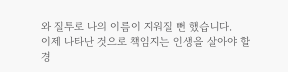와 질투로 나의 이름이 지워질 뻔 했습니다.
이제 나타난 것으로 책임지는 인생을 살아야 할 경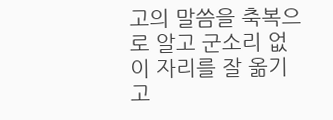고의 말씀을 축복으로 알고 군소리 없이 자리를 잘 옮기고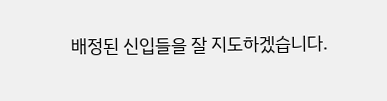배정된 신입들을 잘 지도하겠습니다.